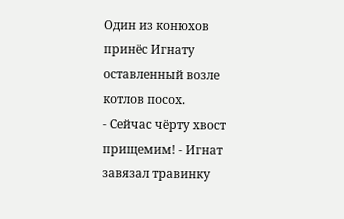Один из конюхов принёс Игнату оставленный возле котлов посох.
- Сейчас чёрту хвост прищемим! - Игнат завязал травинку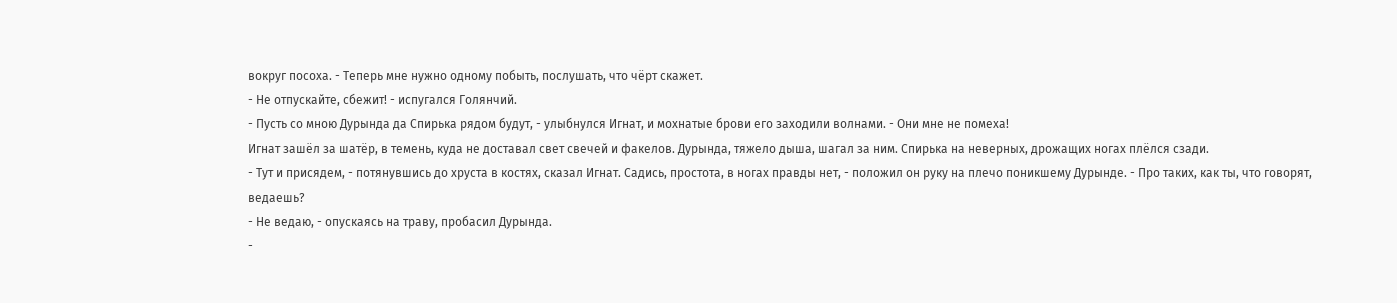вокруг посоха. - Теперь мне нужно одному побыть, послушать, что чёрт скажет.
- Не отпускайте, сбежит! - испугался Голянчий.
- Пусть со мною Дурында да Спирька рядом будут, - улыбнулся Игнат, и мохнатые брови его заходили волнами. - Они мне не помеха!
Игнат зашёл за шатёр, в темень, куда не доставал свет свечей и факелов. Дурында, тяжело дыша, шагал за ним. Спирька на неверных, дрожащих ногах плёлся сзади.
- Тут и присядем, - потянувшись до хруста в костях, сказал Игнат. Садись, простота, в ногах правды нет, - положил он руку на плечо поникшему Дурынде. - Про таких, как ты, что говорят, ведаешь?
- Не ведаю, - опускаясь на траву, пробасил Дурында.
-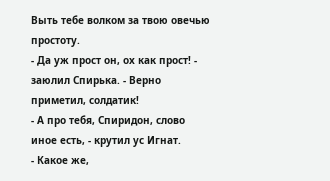Выть тебе волком за твою овечью простоту.
- Да уж прост он, ох как прост! - заюлил Спирька. - Верно приметил, солдатик!
- А про тебя, Спиридон, слово иное есть, - крутил ус Игнат.
- Какое же,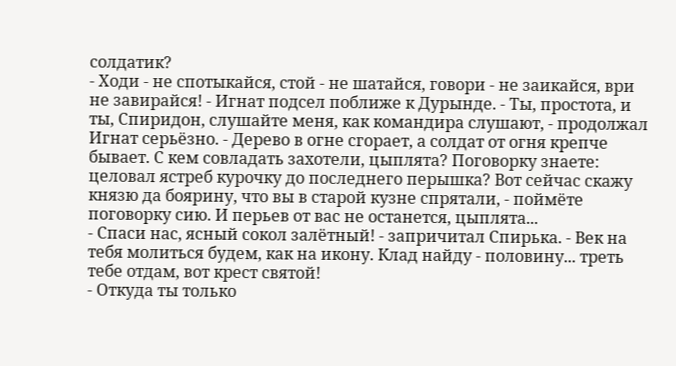солдатик?
- Ходи - не спотыкайся, стой - не шатайся, говори - не заикайся, ври не завирайся! - Игнат подсел поближе к Дурынде. - Ты, простота, и ты, Спиридон, слушайте меня, как командира слушают, - продолжал Игнат серьёзно. - Дерево в огне сгорает, а солдат от огня крепче бывает. С кем совладать захотели, цыплята? Поговорку знаете: целовал ястреб курочку до последнего перышка? Вот сейчас скажу князю да боярину, что вы в старой кузне спрятали, - поймёте поговорку сию. И перьев от вас не останется, цыплята...
- Спаси нас, ясный сокол залётный! - запричитал Спирька. - Век на тебя молиться будем, как на икону. Клад найду - половину... треть тебе отдам, вот крест святой!
- Откуда ты только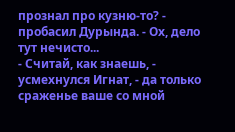прознал про кузню-то? - пробасил Дурында. - Ох, дело тут нечисто...
- Считай, как знаешь, - усмехнулся Игнат, - да только сраженье ваше со мной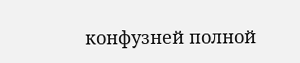конфузней полной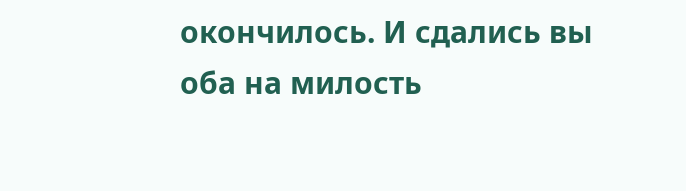окончилось. И сдались вы оба на милость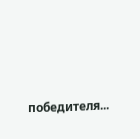победителя...